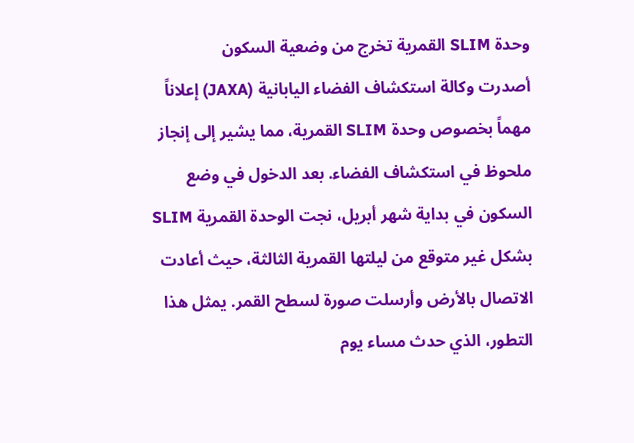وحدة SLIM القمرية تخرج من وضعية السكون
أصدرت وكالة استكشاف الفضاء اليابانية (JAXA) إعلاناً مهماً بخصوص وحدة SLIM القمرية، مما يشير إلى إنجاز ملحوظ في استكشاف الفضاء. بعد الدخول في وضع السكون في بداية شهر أبريل، نجت الوحدة القمرية SLIM بشكل غير متوقع من ليلتها القمرية الثالثة، حيث أعادت الاتصال بالأرض وأرسلت صورة لسطح القمر. يمثل هذا التطور، الذي حدث مساء يوم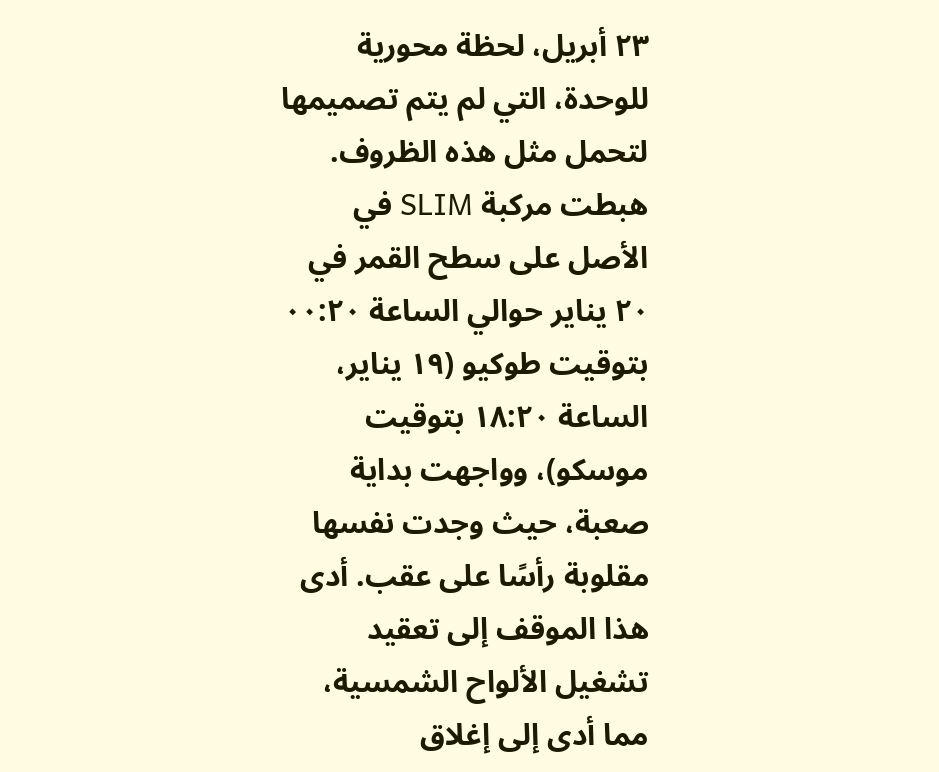٢٣ أبريل، لحظة محورية للوحدة، التي لم يتم تصميمها لتحمل مثل هذه الظروف.
هبطت مركبة SLIM في الأصل على سطح القمر في ٢٠ يناير حوالي الساعة ٠٠:٢٠ بتوقيت طوكيو (١٩ يناير، الساعة ١٨:٢٠ بتوقيت موسكو)، وواجهت بداية صعبة، حيث وجدت نفسها مقلوبة رأسًا على عقب. أدى هذا الموقف إلى تعقيد تشغيل الألواح الشمسية، مما أدى إلى إغلاق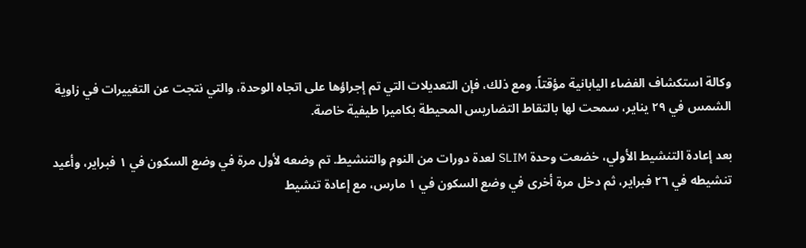وكالة استكشاف الفضاء اليابانية مؤقتاً. ومع ذلك، فإن التعديلات التي تم إجراؤها على اتجاه الوحدة، والتي نتجت عن التغييرات في زاوية الشمس في ٢٩ يناير، سمحت لها بالتقاط التضاريس المحيطة بكاميرا طيفية خاصة.

بعد إعادة التنشيط الأولي، خضعت وحدة SLIM لعدة دورات من النوم والتنشيط. تم وضعه لأول مرة في وضع السكون في ١ فبراير، وأعيد تنشيطه في ٢٦ فبراير، ثم دخل مرة أخرى في وضع السكون في ١ مارس، مع إعادة تنشيط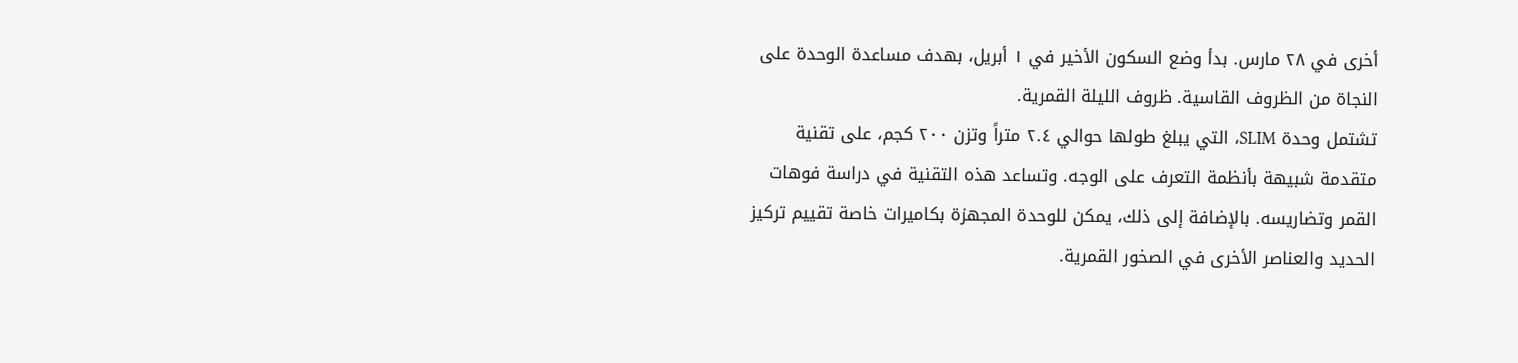أخرى في ٢٨ مارس. بدأ وضع السكون الأخير في ١ أبريل، بهدف مساعدة الوحدة على النجاة من الظروف القاسية. ظروف الليلة القمرية.
تشتمل وحدة SLIM، التي يبلغ طولها حوالي ٢.٤ متراً وتزن ٢٠٠ كجم، على تقنية متقدمة شبيهة بأنظمة التعرف على الوجه. وتساعد هذه التقنية في دراسة فوهات القمر وتضاريسه. بالإضافة إلى ذلك، يمكن للوحدة المجهزة بكاميرات خاصة تقييم تركيز الحديد والعناصر الأخرى في الصخور القمرية.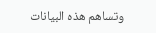وتساهم هذه البيانات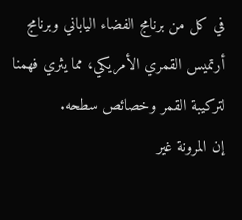في كل من برنامج الفضاء الياباني وبرنامج أرتميس القمري الأمريكي، مما يثري فهمنا لتركيبة القمر وخصائص سطحه.
إن المرونة غير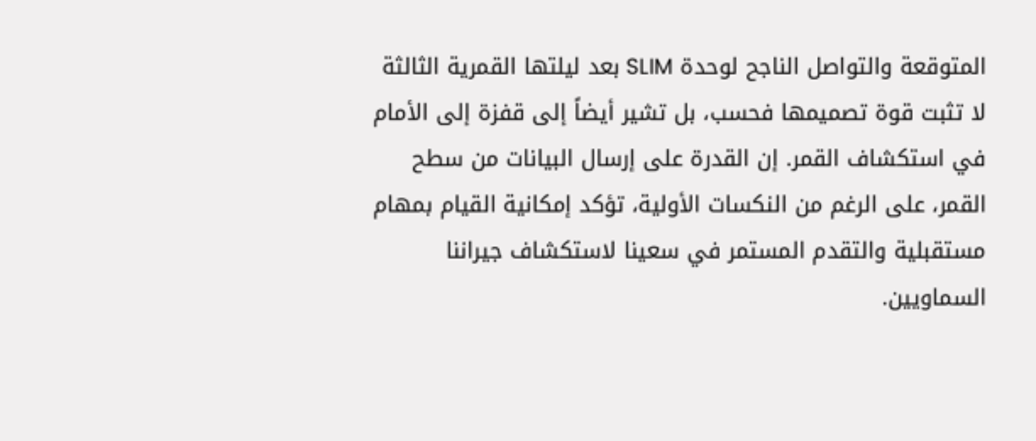المتوقعة والتواصل الناجح لوحدة SLIM بعد ليلتها القمرية الثالثة لا تثبت قوة تصميمها فحسب، بل تشير أيضاً إلى قفزة إلى الأمام في استكشاف القمر. إن القدرة على إرسال البيانات من سطح القمر، على الرغم من النكسات الأولية، تؤكد إمكانية القيام بمهام مستقبلية والتقدم المستمر في سعينا لاستكشاف جيراننا السماويين.